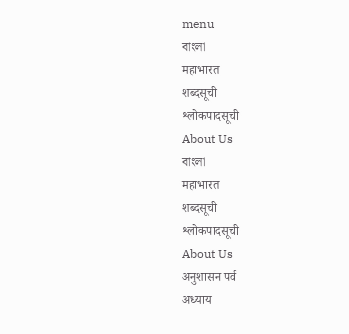menu
বাংলা
महाभारत
शब्दसूची
श्लोकपादसूची
About Us
বাংলা
महाभारत
शब्दसूची
श्लोकपादसूची
About Us
अनुशासन पर्व
अध्याय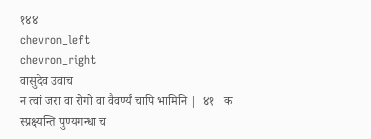१४४
chevron_left
chevron_right
वासुदेव उवाच
न त्वां जरा वा रोगो वा वैवर्ण्यं चापि भामिनि |  ४१   क
स्प्रक्ष्यन्ति पुण्यगन्धा च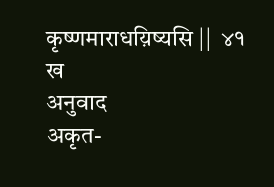कृष्णमाराधय़िष्यसि ||  ४१   ख
अनुवाद
अकृत-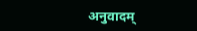अनुवादम्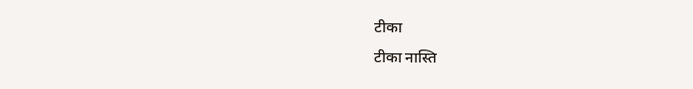टीका
टीका नास्ति